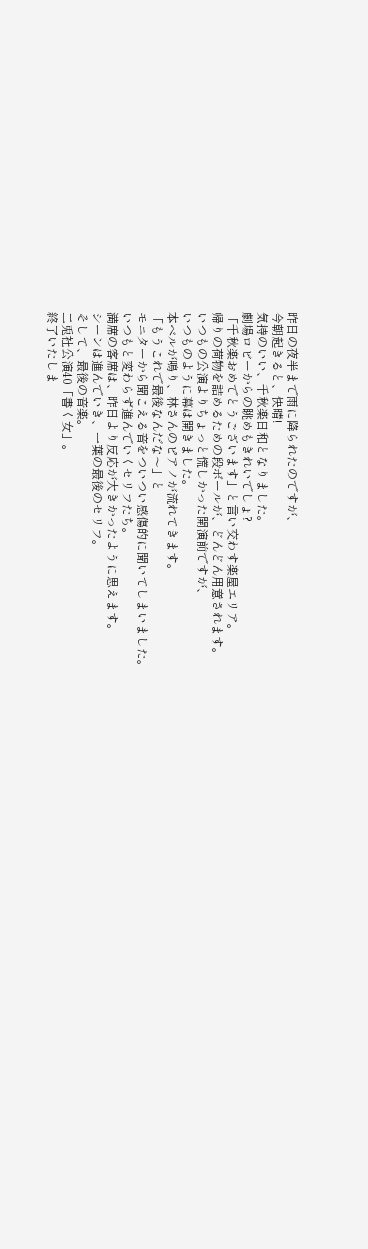昨日の夜半まで雨に降られたのですが、
今朝起きると、快晴!
気持のいい、千秋楽日和となりました。
劇場ロビーからの眺めもきれいでしょ?
「千秋楽おめでとうございます」と言い交わす楽屋エリア。
帰りの荷物を詰めるための段ボールが、どんどん用意されます。
いつもの公演よりちょっと慌しかった開演前ですが、
いつものように幕は開きました。
本ベルが鳴り、林さんのピアノが流れてきます。
「もうこれで最後なんだな〜」と
モニターから聞こえる音をついつい感傷的に聞いてしまいました。
いつもと変わらず進んでいくセリフたち。
満席の客席は、昨日より反応が大きかったように思えます。
シーンは進んでいき、一葉の最後のセリフ。
そして、最後の音楽。
二兎社公演40「書く女」。
終了いたしま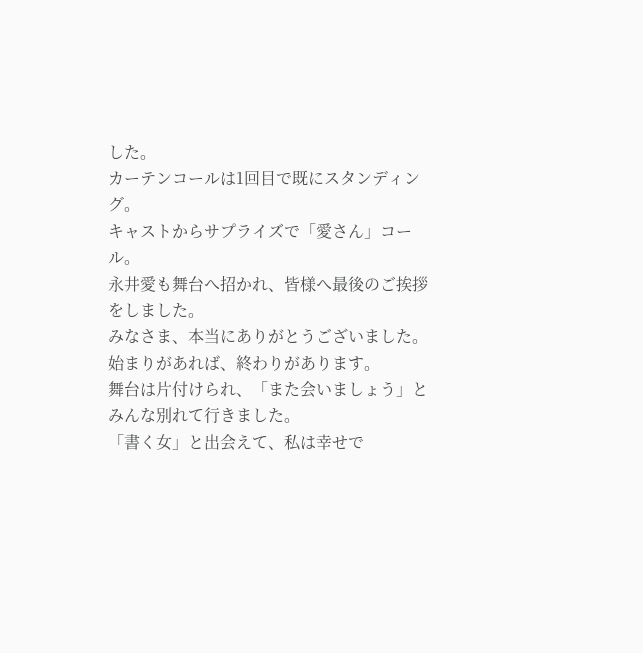した。
カーテンコールは1回目で既にスタンディング。
キャストからサプライズで「愛さん」コール。
永井愛も舞台へ招かれ、皆様へ最後のご挨拶をしました。
みなさま、本当にありがとうございました。
始まりがあれば、終わりがあります。
舞台は片付けられ、「また会いましょう」とみんな別れて行きました。
「書く女」と出会えて、私は幸せで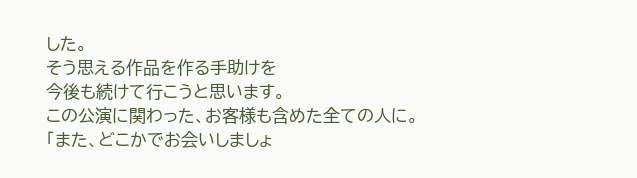した。
そう思える作品を作る手助けを
今後も続けて行こうと思います。
この公演に関わった、お客様も含めた全ての人に。
「また、どこかでお会いしましょ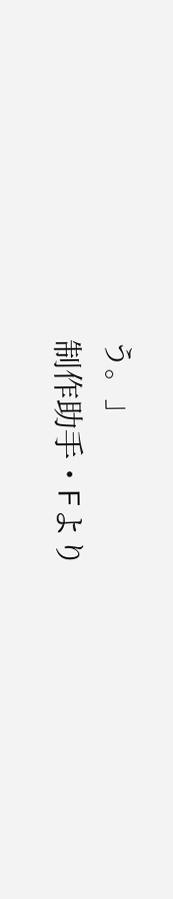う。」
制作助手・Fより